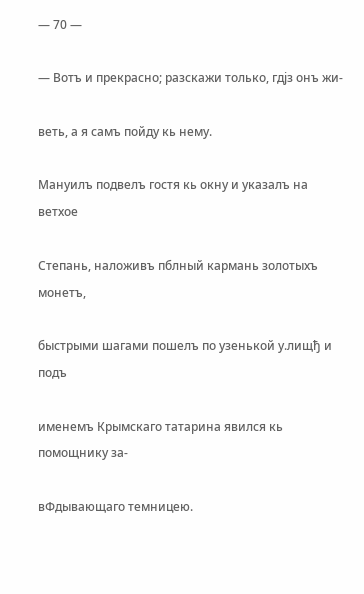— 70 —

— Вотъ и прекрасно; разскажи только, гдјз онъ жи-

веть, а я самъ пойду кь нему.

Мануилъ подвелъ гостя кь окну и указалъ на ветхое

Степань, наложивъ пблный кармань золотыхъ монетъ,

быстрыми шагами пошелъ по узенькой у.лищђ и подъ

именемъ Крымскаго татарина явился кь помощнику за-

вФдывающаго темницею.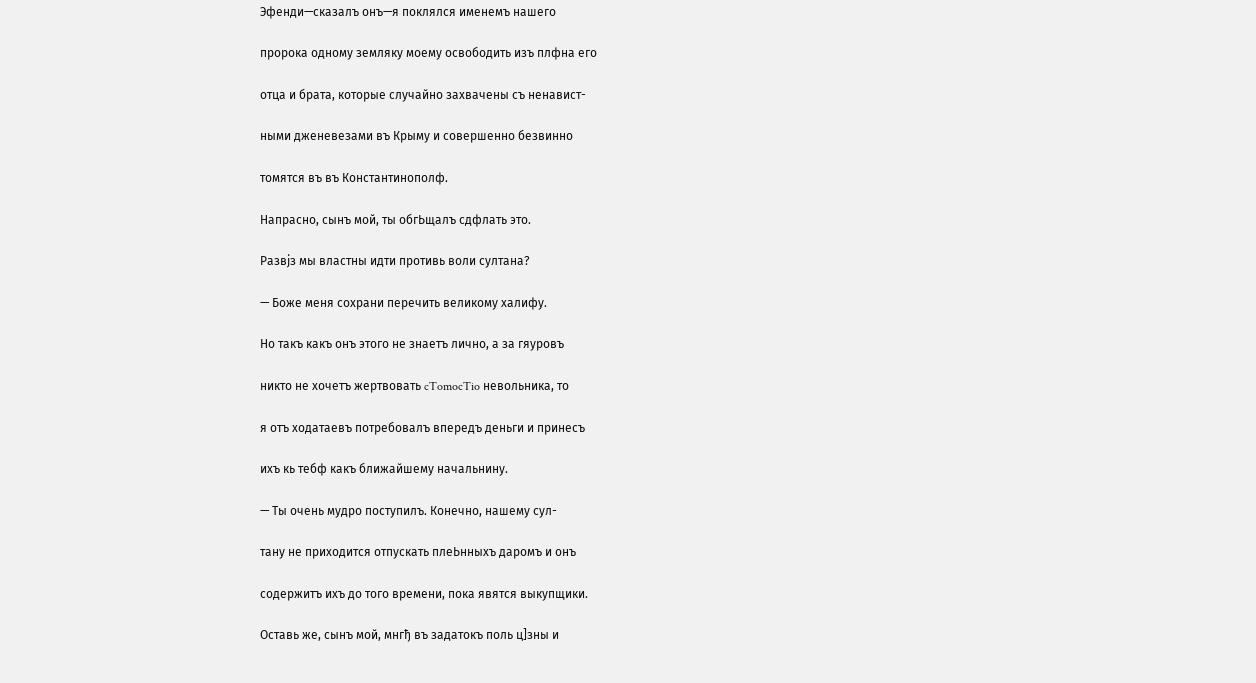Эфенди—сказалъ онъ—я поклялся именемъ нашего

пророка одному земляку моему освободить изъ плфна его

отца и брата, которые случайно захвачены съ ненавист-

ными дженевезами въ Крыму и совершенно безвинно

томятся въ въ Константинополф.

Напрасно, сынъ мой, ты обгЬщалъ сдфлать это.

Развјз мы властны идти противь воли султана?

— Боже меня сохрани перечить великому халифу.

Но такъ какъ онъ этого не знаетъ лично, а за гяуровъ

никто не хочетъ жертвовать cTomocTio невольника, то

я отъ ходатаевъ потребовалъ впередъ деньги и принесъ

ихъ кь тебф какъ ближайшему начальнину.

— Ты очень мудро поступилъ. Конечно, нашему сул-

тану не приходится отпускать плеЬнныхъ даромъ и онъ

содержитъ ихъ до того времени, пока явятся выкупщики.

Оставь же, сынъ мой, мнгђ въ задатокъ поль ц]зны и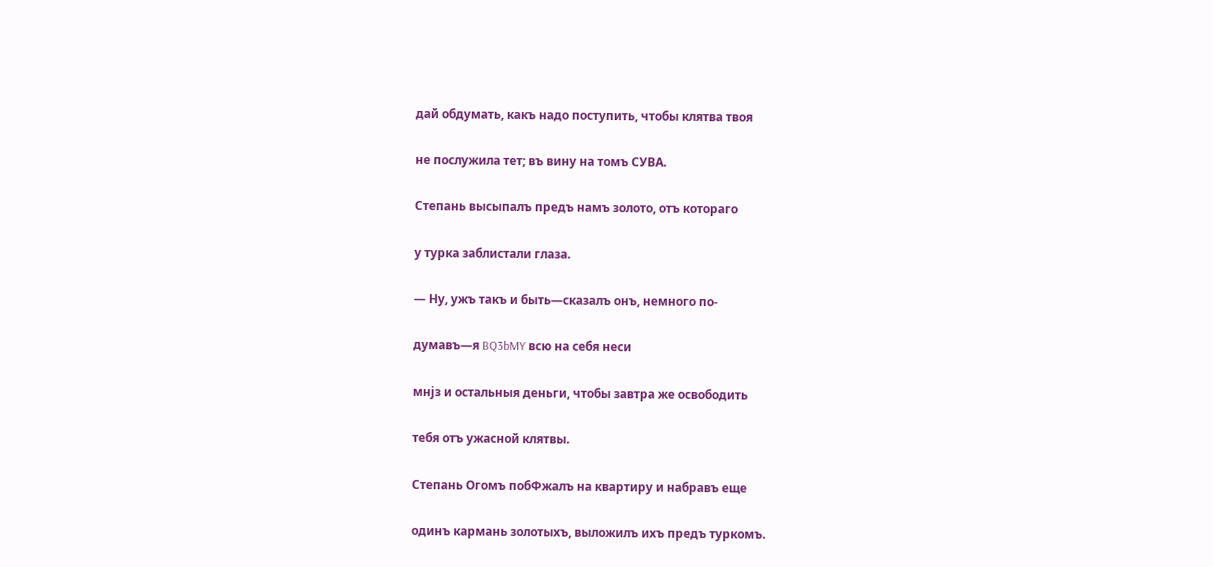дай обдумать, какъ надо поступить, чтобы клятва твоя

не послужила тет; въ вину на томъ СУВА.

Степань высыпалъ предъ намъ золото, отъ котораго

у турка заблистали глаза.

— Ну, ужъ такъ и быть—сказалъ онъ, немного по-

думавъ—я BQ3bMY всю на себя неси

мнјз и остальныя деньги, чтобы завтра же освободить

тебя отъ ужасной клятвы.

Степань Огомъ побФжалъ на квартиру и набравъ еще

одинъ кармань золотыхъ, выложилъ ихъ предъ туркомъ.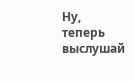Ну, теперь выслушай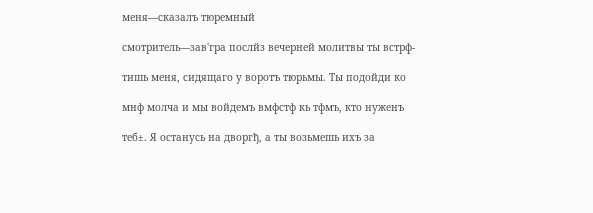меня—сказалъ тюремный

смотритель—зав'гра послйз вечерней молитвы ты встрф-

тишь меня, сидящаго у воротъ тюрьмы. Ты подойди ко

мнф молча и мы войдемъ вмфстф кь тфмъ, кто нуженъ

теб±. Я останусь на дворгђ, а ты возьмешь ихъ за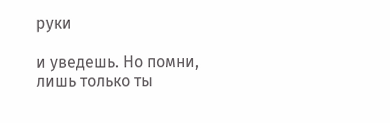руки

и уведешь. Но помни, лишь только ты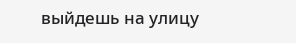выйдешь на улицу